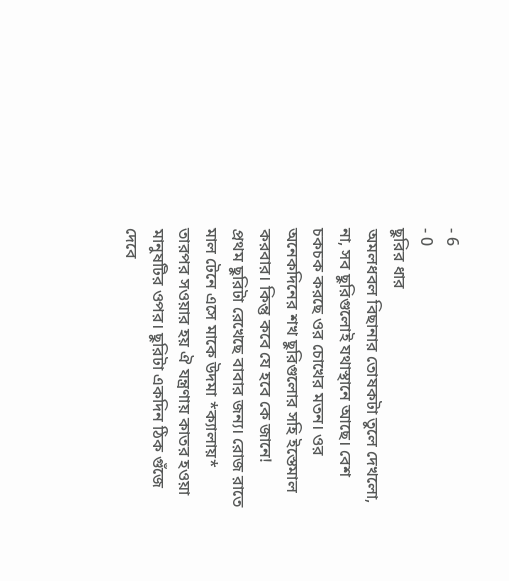- 6
- 0
ছুরির ধার
অমলধবল বিছানার তোষকটা তুলে দেখলো, না, সব ছুরিগুলোই যথাস্থানে আছে। বেশ চকচক করছে ওর চোখের মতন। ওর অনেকদিনের শখ ছুরিগুলোর সহি ইস্তেমাল করবার। কিন্তু কবে যে হবে কে জানে!
প্রথম ছুরিটা রেখেছে বাবার জন্য। রোজ রাতে মাল টেনে এসে মাকে উদমা *ক্যালায়* তারপর সওয়ার হয় ঐ যন্ত্রণায় কাতর হওয়া মানুষটির ওপর। ছুরিটা একদিন ঠিক গুঁজে দেবে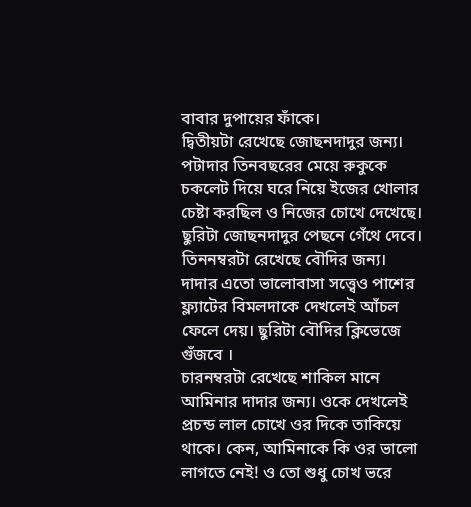বাবার দুপায়ের ফাঁকে।
দ্বিতীয়টা রেখেছে জোছনদাদুর জন্য। পটাদার তিনবছরের মেয়ে রুকুকে চকলেট দিয়ে ঘরে নিয়ে ইজের খোলার চেষ্টা করছিল ও নিজের চোখে দেখেছে। ছুরিটা জোছনদাদুর পেছনে গেঁথে দেবে।
তিননম্বরটা রেখেছে বৌদির জন্য। দাদার এতো ভালোবাসা সত্ত্বেও পাশের ফ্ল্যাটের বিমলদাকে দেখলেই আঁচল ফেলে দেয়। ছুরিটা বৌদির ক্লিভেজে গুঁজবে ।
চারনম্বরটা রেখেছে শাকিল মানে আমিনার দাদার জন্য। ওকে দেখলেই প্রচন্ড লাল চোখে ওর দিকে তাকিয়ে থাকে। কেন, আমিনাকে কি ওর ভালো লাগতে নেই! ও তো শুধু চোখ ভরে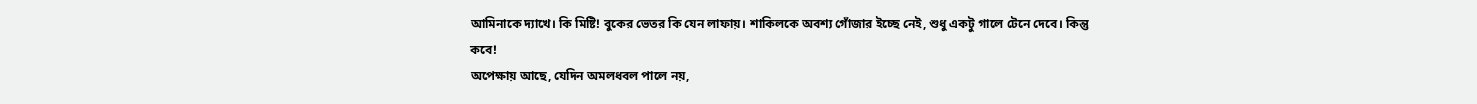আমিনাকে দ্যাখে। কি মিষ্টি! বুকের ভেতর কি যেন লাফায়। শাকিলকে অবশ্য গোঁজার ইচ্ছে নেই, শুধু একটু গালে টেনে দেবে। কিন্তু কবে!
অপেক্ষায় আছে, যেদিন অমলধবল পালে নয়,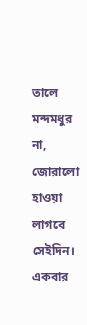তালে মন্দমধুর না, জোরালো হাওয়া লাগবে সেইদিন।
একবার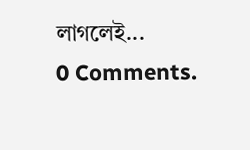লাগলেই...
0 Comments.